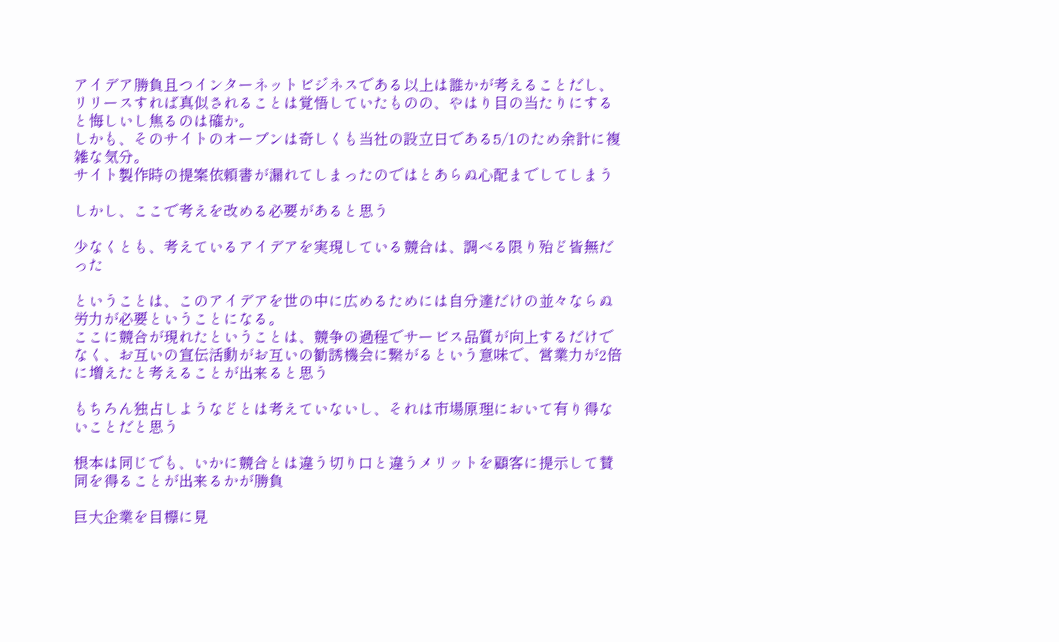アイデア勝負且つインターネットビジネスである以上は誰かが考えることだし、リリースすれば真似されることは覚悟していたものの、やはり目の当たりにすると悔しいし焦るのは確か。
しかも、そのサイトのオープンは奇しくも当社の設立日である5/1のため余計に複雑な気分。
サイト製作時の提案依頼書が漏れてしまったのではとあらぬ心配までしてしまう

しかし、ここで考えを改める必要があると思う

少なくとも、考えているアイデアを実現している競合は、調べる限り殆ど皆無だった

ということは、このアイデアを世の中に広めるためには自分達だけの並々ならぬ労力が必要ということになる。
ここに競合が現れたということは、競争の過程でサービス品質が向上するだけでなく、お互いの宣伝活動がお互いの勧誘機会に繋がるという意味で、営業力が2倍に増えたと考えることが出来ると思う

もちろん独占しようなどとは考えていないし、それは市場原理において有り得ないことだと思う

根本は同じでも、いかに競合とは違う切り口と違うメリットを顧客に提示して賛同を得ることが出来るかが勝負

巨大企業を目標に見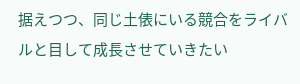据えつつ、同じ土俵にいる競合をライバルと目して成長させていきたい